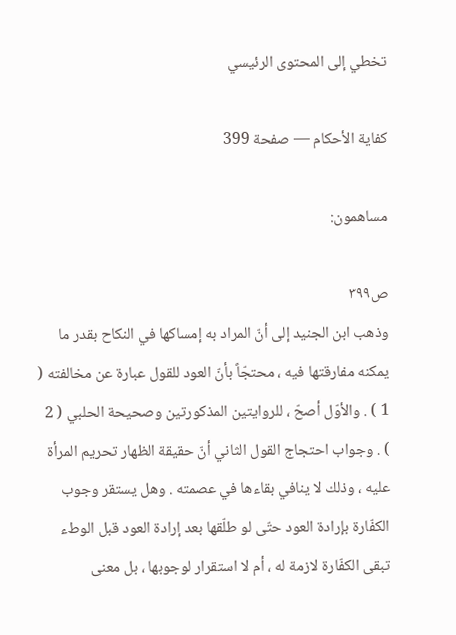تخطي إلى المحتوى الرئيسي

كفاية الأحكام — صفحة 399

مساهمون:

ص٣٩٩
وذهب ابن الجنيد إلى أنّ المراد به إمساكها في النكاح بقدر ما يمكنه مفارقتها فيه ، محتجّاً بأنّ العود للقول عبارة عن مخالفته ( 1 ) . والأوّل أصحّ ، للروايتين المذكورتين وصحيحة الحلبي ( 2 ) . وجواب احتجاج القول الثاني أنّ حقيقة الظهار تحريم المرأة عليه ، وذلك لا ينافي بقاءها في عصمته . وهل يستقر وجوب الكفّارة بإرادة العود حتّى لو طلّقها بعد إرادة العود قبل الوطء تبقى الكفّارة لازمة له ، أم لا استقرار لوجوبها ، بل معنى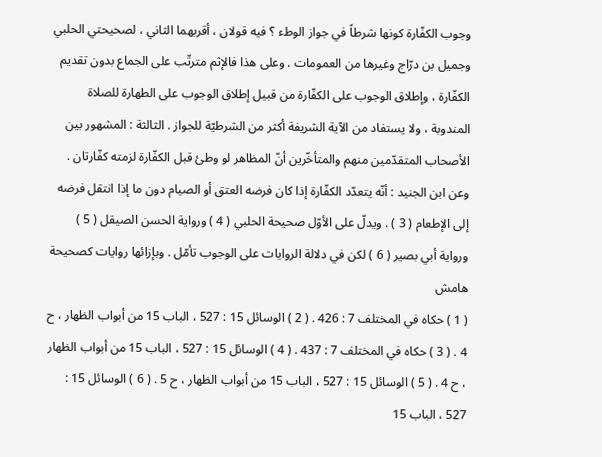وجوب الكفّارة كونها شرطاً في جواز الوطء ؟ فيه قولان ، أقربهما الثاني ، لصحيحتي الحلبي وجميل بن درّاج وغيرها من العمومات . وعلى هذا فالإثم مترتّب على الجماع بدون تقديم الكفّارة ، وإطلاق الوجوب على الكفّارة من قبيل إطلاق الوجوب على الطهارة للصلاة المندوبة ، ولا يستفاد من الآية الشريفة أكثر من الشرطيّة للجواز . الثالثة : المشهور بين الأصحاب المتقدّمين منهم والمتأخّرين أنّ المظاهر لو وطئ قبل الكفّارة لزمته كفّارتان . وعن ابن الجنيد : أنّه يتعدّد الكفّارة إذا كان فرضه العتق أو الصيام دون ما إذا انتقل فرضه إلى الإطعام ( 3 ) . ويدلّ على الأوّل صحيحة الحلبي ( 4 ) ورواية الحسن الصيقل ( 5 ) ورواية أبي بصير ( 6 ) لكن في دلالة الروايات على الوجوب تأمّل . وبإزائها روايات كصحيحة
هامش
( 1 ) حكاه في المختلف 7 : 426 . ( 2 ) الوسائل 15 : 527 ، الباب 15 من أبواب الظهار ، ح 4 . ( 3 ) حكاه في المختلف 7 : 437 . ( 4 ) الوسائل 15 : 527 ، الباب 15 من أبواب الظهار ، ح 4 . ( 5 ) الوسائل 15 : 527 ، الباب 15 من أبواب الظهار ، ح 5 . ( 6 ) الوسائل 15 : 527 ، الباب 15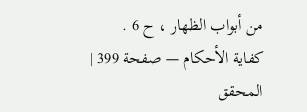من أبواب الظهار ، ح 6 .
كفاية الأحكام — صفحة 399 | المحقق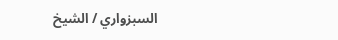السبزواري / الشيخ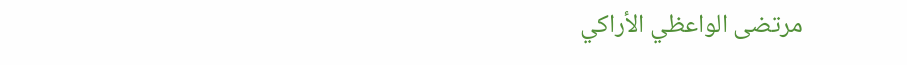مرتضى الواعظي الأراكي